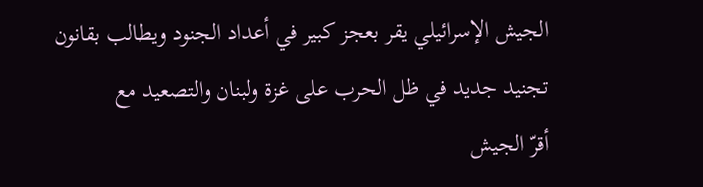الجيش الإسرائيلي يقر بعجز كبير في أعداد الجنود ويطالب بقانون تجنيد جديد في ظل الحرب على غزة ولبنان والتصعيد مع
أقرّ الجيش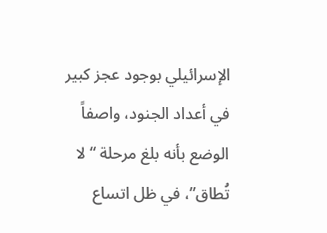الإسرائيلي بوجود عجز كبير في أعداد الجنود، واصفاً الوضع بأنه بلغ مرحلة “لا تُطاق”، في ظل اتساع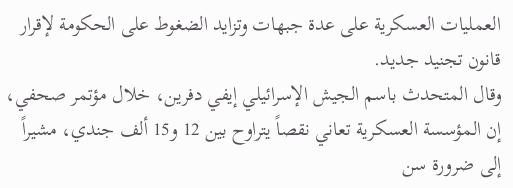العمليات العسكرية على عدة جبهات وتزايد الضغوط على الحكومة لإقرار قانون تجنيد جديد.
وقال المتحدث باسم الجيش الإسرائيلي إيفي دفرين، خلال مؤتمر صحفي، إن المؤسسة العسكرية تعاني نقصاً يتراوح بين 12 و15 ألف جندي، مشيراً إلى ضرورة سن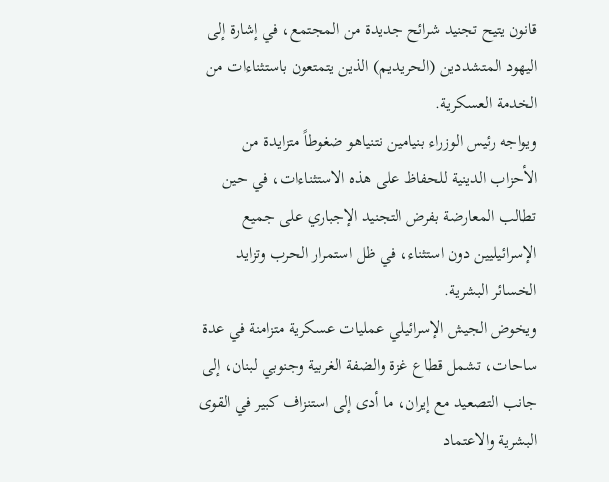قانون يتيح تجنيد شرائح جديدة من المجتمع، في إشارة إلى اليهود المتشددين (الحريديم) الذين يتمتعون باستثناءات من الخدمة العسكرية.
ويواجه رئيس الوزراء بنيامين نتنياهو ضغوطاً متزايدة من الأحزاب الدينية للحفاظ على هذه الاستثناءات، في حين تطالب المعارضة بفرض التجنيد الإجباري على جميع الإسرائيليين دون استثناء، في ظل استمرار الحرب وتزايد الخسائر البشرية.
ويخوض الجيش الإسرائيلي عمليات عسكرية متزامنة في عدة ساحات، تشمل قطاع غزة والضفة الغربية وجنوبي لبنان، إلى جانب التصعيد مع إيران، ما أدى إلى استنزاف كبير في القوى البشرية والاعتماد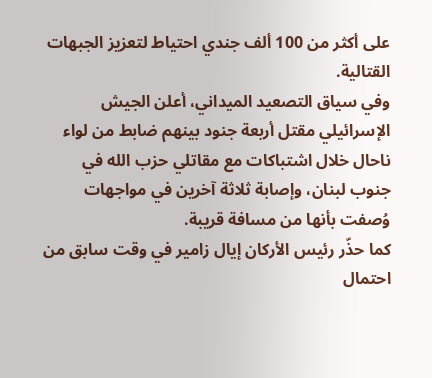على أكثر من 100 ألف جندي احتياط لتعزيز الجبهات القتالية.
وفي سياق التصعيد الميداني، أعلن الجيش الإسرائيلي مقتل أربعة جنود بينهم ضابط من لواء ناحال خلال اشتباكات مع مقاتلي حزب الله في جنوب لبنان، وإصابة ثلاثة آخرين في مواجهات وُصفت بأنها من مسافة قريبة.
كما حذّر رئيس الأركان إيال زامير في وقت سابق من احتمال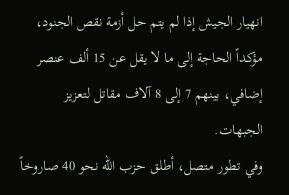انهيار الجيش إذا لم يتم حل أزمة نقص الجنود، مؤكداً الحاجة إلى ما لا يقل عن 15 ألف عنصر إضافي، بينهم 7 إلى 8 آلاف مقاتل لتعزيز الجبهات.
وفي تطور متصل، أطلق حزب الله نحو 40 صاروخاً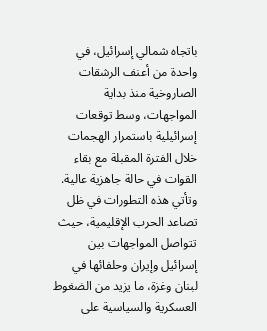باتجاه شمالي إسرائيل، في واحدة من أعنف الرشقات الصاروخية منذ بداية المواجهات، وسط توقعات إسرائيلية باستمرار الهجمات خلال الفترة المقبلة مع بقاء القوات في حالة جاهزية عالية.
وتأتي هذه التطورات في ظل تصاعد الحرب الإقليمية، حيث تتواصل المواجهات بين إسرائيل وإيران وحلفائها في لبنان وغزة، ما يزيد من الضغوط العسكرية والسياسية على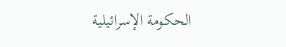الحكومة الإسرائيلية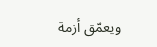ويعمّق أزمة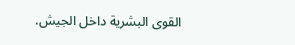القوى البشرية داخل الجيش.